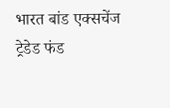भारत बांड एक्सचेंज ट्रेडेड फंड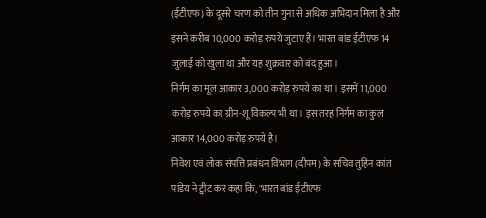(ईटीएफ) के दूसरे चरण को तीन गुना से अधिक अभिदान मिला है और इसने करीब 10,000 करोड़ रुपये जुटाए हैं। भारत बांड ईटीएफ 14 जुलाई को खुला था और यह शुक्रवार को बंद हुआ।
निर्गम का मूल आकार 3,000 करोड़ रुपये का था। इसमें 11,000 करोड़ रुपये का ग्रीन-शू विकल्प भी था। इस तरह निर्गम का कुल आकार 14,000 करोड़ रुपये है।
निवेश एवं लोक संपत्ति प्रबंधन विभाग (दीपम) के सचिव तुहिन कांत पांडेय ने ट्वीट कर कहा कि, 'भारत बांड ईटीएफ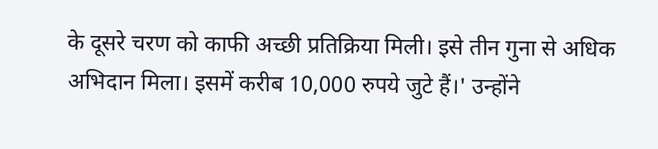के दूसरे चरण को काफी अच्छी प्रतिक्रिया मिली। इसे तीन गुना से अधिक अभिदान मिला। इसमें करीब 10,000 रुपये जुटे हैं।' उन्होंने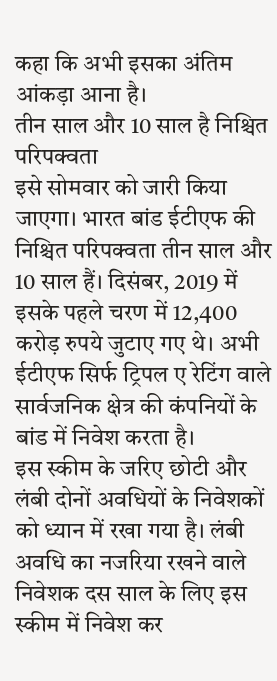कहा कि अभी इसका अंतिम आंकड़ा आना है।
तीन साल और 10 साल है निश्चित परिपक्वता
इसे सोमवार को जारी किया जाएगा। भारत बांड ईटीएफ की निश्चित परिपक्वता तीन साल और 10 साल हैं। दिसंबर, 2019 में इसके पहले चरण में 12,400 करोड़ रुपये जुटाए गए थे। अभी ईटीएफ सिर्फ ट्रिपल ए रेटिंग वाले सार्वजनिक क्षेत्र की कंपनियों के बांड में निवेश करता है।
इस स्कीम के जरिए छोटी और लंबी दोनों अवधियों के निवेशकों को ध्यान में रखा गया है। लंबी अवधि का नजरिया रखने वाले निवेशक दस साल के लिए इस स्कीम में निवेश कर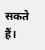सकते हैं।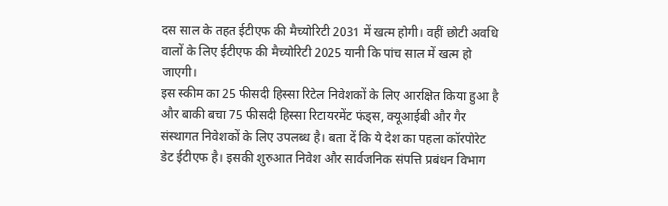दस साल के तहत ईटीएफ की मैच्योरिटी 2031 में खत्म होगी। वहीं छोटी अवधि वालों के लिए ईटीएफ की मैच्योरिटी 2025 यानी कि पांच साल में खत्म हो जाएगी।
इस स्कीम का 25 फीसदी हिस्सा रिटेल निवेशकों के लिए आरक्षित किया हुआ है और बाकी बचा 75 फीसदी हिस्सा रिटायरमेंट फंड्स, क्यूआईबी और गैर संस्थागत निवेशकों के लिए उपलब्ध है। बता दें कि ये देश का पहला कॉरपोरेट डेट ईटीएफ है। इसकी शुरुआत निवेश और सार्वजनिक संपत्ति प्रबंधन विभाग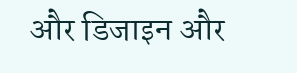और डिजाइन और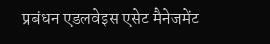प्रबंधन एडलवेइस एसेट मैनेजमेंट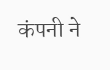कंपनी ने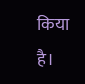किया है।